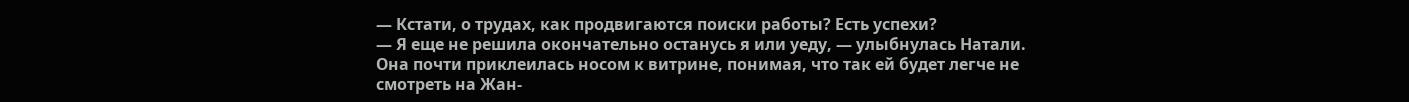— Кстати, о трудах, как продвигаются поиски работы? Есть успехи?
— Я еще не решила окончательно останусь я или уеду, — улыбнулась Натали.
Она почти приклеилась носом к витрине, понимая, что так ей будет легче не смотреть на Жан-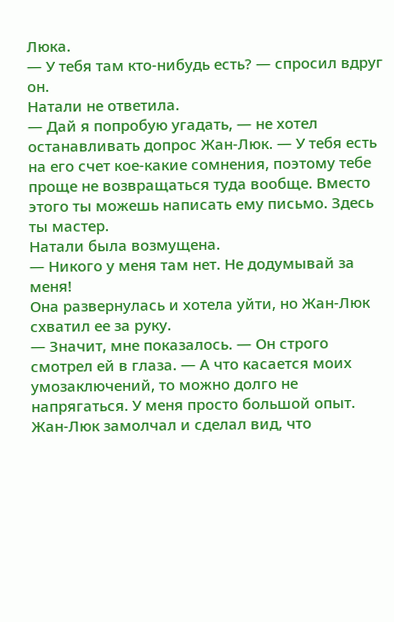Люка.
— У тебя там кто-нибудь есть? — спросил вдруг он.
Натали не ответила.
— Дай я попробую угадать, — не хотел останавливать допрос Жан-Люк. — У тебя есть на его счет кое-какие сомнения, поэтому тебе проще не возвращаться туда вообще. Вместо этого ты можешь написать ему письмо. Здесь ты мастер.
Натали была возмущена.
— Никого у меня там нет. Не додумывай за меня!
Она развернулась и хотела уйти, но Жан-Люк схватил ее за руку.
— Значит, мне показалось. — Он строго смотрел ей в глаза. — А что касается моих умозаключений, то можно долго не напрягаться. У меня просто большой опыт.
Жан-Люк замолчал и сделал вид, что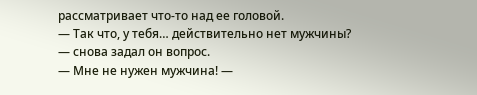рассматривает что-то над ее головой.
— Так что, у тебя… действительно нет мужчины? — снова задал он вопрос.
— Мне не нужен мужчина! —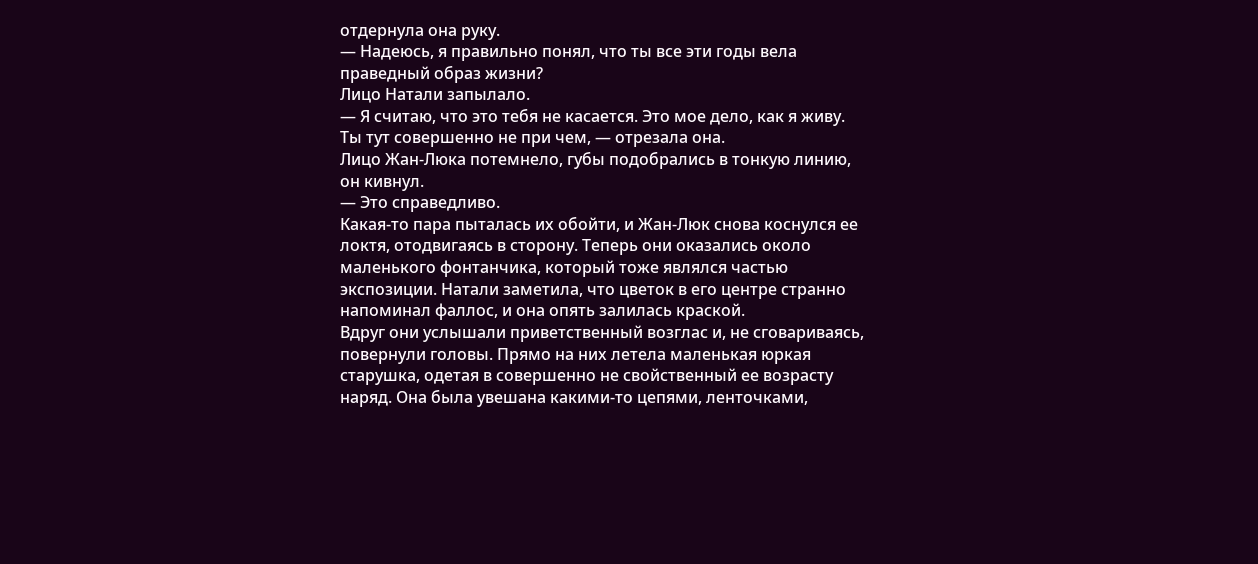отдернула она руку.
— Надеюсь, я правильно понял, что ты все эти годы вела праведный образ жизни?
Лицо Натали запылало.
— Я считаю, что это тебя не касается. Это мое дело, как я живу. Ты тут совершенно не при чем, — отрезала она.
Лицо Жан-Люка потемнело, губы подобрались в тонкую линию, он кивнул.
— Это справедливо.
Какая-то пара пыталась их обойти, и Жан-Люк снова коснулся ее локтя, отодвигаясь в сторону. Теперь они оказались около маленького фонтанчика, который тоже являлся частью экспозиции. Натали заметила, что цветок в его центре странно напоминал фаллос, и она опять залилась краской.
Вдруг они услышали приветственный возглас и, не сговариваясь, повернули головы. Прямо на них летела маленькая юркая старушка, одетая в совершенно не свойственный ее возрасту наряд. Она была увешана какими-то цепями, ленточками,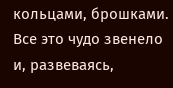кольцами, брошками. Все это чудо звенело и, развеваясь,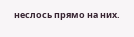неслось прямо на них.